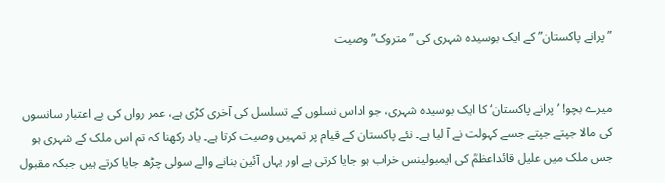”پرانے پاکستان” کے ایک بوسیدہ شہری کی ”متروک” وصیت


میرے بچو! ’پرانے پاکستان‘ کا ایک بوسیدہ شہری، جو اداس نسلوں کے تسلسل کی آخری کڑی ہے، عمر رواں کی بے اعتبار سانسوں کی مالا جپتے جپتے جسے کہولت نے آ لیا ہے۔ نئے پاکستان کے قیام پر تمہیں وصیت کرتا ہے۔ یاد رکھنا کہ تم اس ملک کے شہری ہو جس ملک میں علیل قائداعظمؒ کی ایمبولینس خراب ہو جایا کرتی ہے اور یہاں آئین بنانے والے سولی چڑھ جایا کرتے ہیں جبکہ مقبول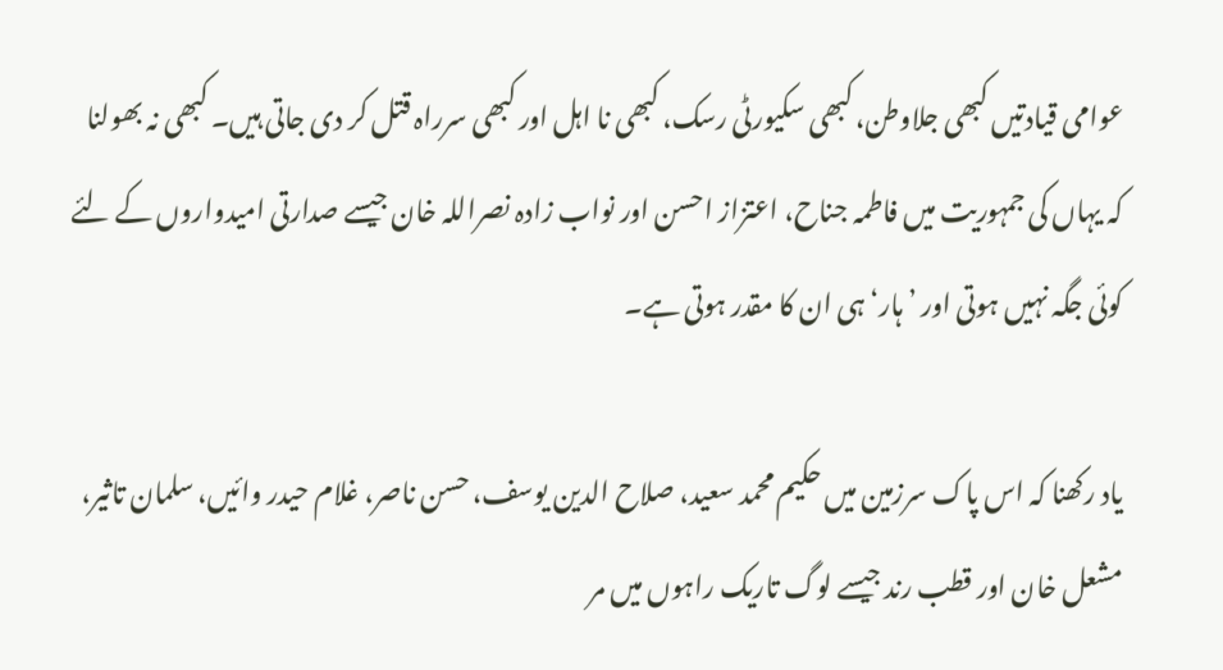عوامی قیادتیں کبھی جلاوطن، کبھی سکیورٹی رسک، کبھی نا اہل اور کبھی سرراہ قتل کر دی جاتی ہیں۔ کبھی نہ بھولنا کہ یہاں کی جمہوریت میں فاطمہ جناح، اعتزاز احسن اور نواب زادہ نصراللہ خان جیسے صدارتی امیدواروں کے لئے کوئی جگہ نہیں ہوتی اور ’ہار‘ ہی ان کا مقدر ہوتی ہے۔

یاد رکھنا کہ اس پاک سرزمین میں حکیم محمد سعید، صلاح الدین یوسف، حسن ناصر، غلام حیدر وائیں، سلمان تاثیر، مشعل خان اور قطب رند جیسے لوگ تاریک راہوں میں مر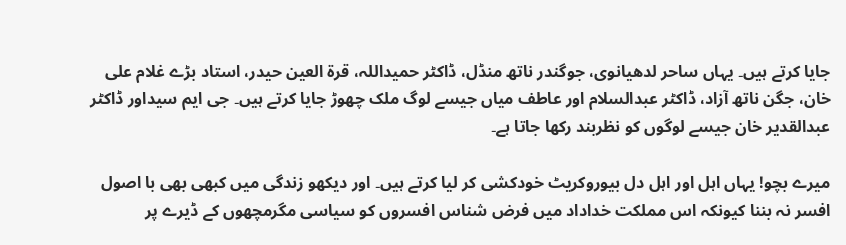جایا کرتے ہیں۔ یہاں ساحر لدھیانوی، جوگندر ناتھ منڈل، ڈاکٹر حمیداللہ، قرۃ العین حیدر، استاد بڑے غلام علی خان، جگن ناتھ آزاد، ڈاکٹر عبدالسلام اور عاطف میاں جیسے لوگ ملک چھوڑ جایا کرتے ہیں۔ جی ایم سیداور ڈاکٹر عبدالقدیر خان جیسے لوگوں کو نظربند رکھا جاتا ہے۔

میرے بچو! یہاں اہل اور اہل دل بیوروکریٹ خودکشی کر لیا کرتے ہیں۔ اور دیکھو زندگی میں کبھی بھی با اصول افسر نہ بننا کیونکہ اس مملکت خداداد میں فرض شناس افسروں کو سیاسی مگرمچھوں کے ڈیرے پر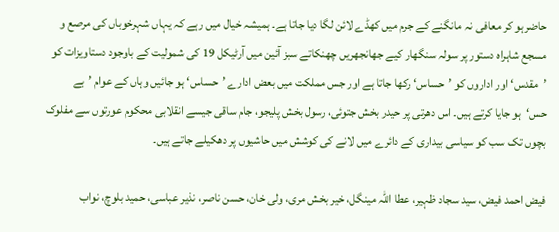حاضرہو کر معافی نہ مانگنے کے جرم میں کھڈے لائن لگا دیا جاتا ہے۔ ہمیشہ خیال میں رہے کہ یہاں شہرخوباں کی مرصع و مسجع شاہراہ دستور پر سولہ سنگھار کیے جھانجھریں چھنکاتے سبز آئین میں آرٹیکل 19 کی شمولیت کے باوجود دستاویزات کو ’مقدس‘ اور اداروں کو ’حساس‘ رکھا جاتا ہے اور جس مملکت میں بعض ادارے ’حساس‘ ہو جائیں وہاں کے عوام ’بے حس‘ہو جایا کرتے ہیں۔ اس دھرتی پر حیدر بخش جتوئی، رسول بخش پلیجو، جام ساقی جیسے انقلابی محکوم عورتوں سے مفلوک بچوں تک سب کو سیاسی بیداری کے دائرے میں لانے کی کوشش میں حاشیوں پر دھکیلے جاتے ہیں۔

فیض احمد فیض، سید سجاد ظہیر، عطا اللہ مینگل، خیر بخش مری، ولی خان، حسن ناصر، نذیر عباسی، حمید بلوچ، نواب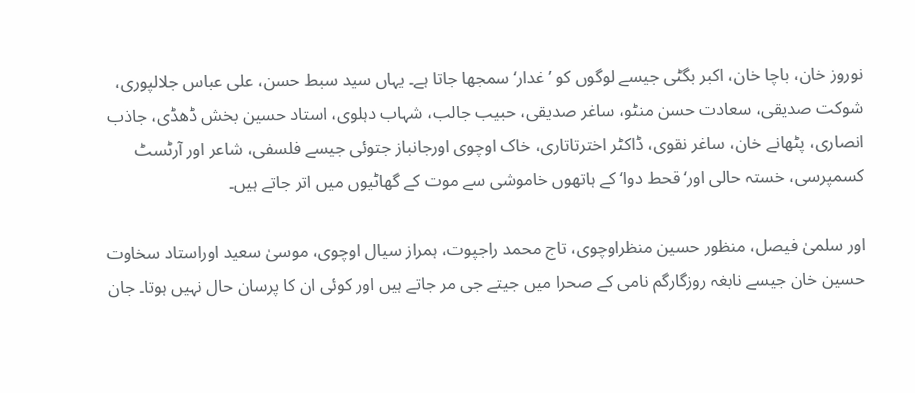نوروز خان، باچا خان، اکبر بگٹی جیسے لوگوں کو ’غدار‘ سمجھا جاتا ہے۔ یہاں سید سبط حسن، علی عباس جلالپوری، شوکت صدیقی، سعادت حسن منٹو، ساغر صدیقی، حبیب جالب، شہاب دہلوی، استاد حسین بخش ڈھڈی، جاذب انصاری، پٹھانے خان، ساغر نقوی، ڈاکٹر اخترتاتاری، خاک اوچوی اورجانباز جتوئی جیسے فلسفی، شاعر اور آرٹسٹ کسمپرسی، خستہ حالی اور‘قحط دوا‘ کے ہاتھوں خاموشی سے موت کے گھاٹیوں میں اتر جاتے ہیں۔

اور سلمیٰ فیصل، منظور حسین منظراوچوی، تاج محمد راجپوت، ہمراز سیال اوچوی، موسیٰ سعید اوراستاد سخاوت حسین خان جیسے نابغہ روزگارگم نامی کے صحرا میں جیتے جی مر جاتے ہیں اور کوئی ان کا پرسان حال نہیں ہوتا۔ جان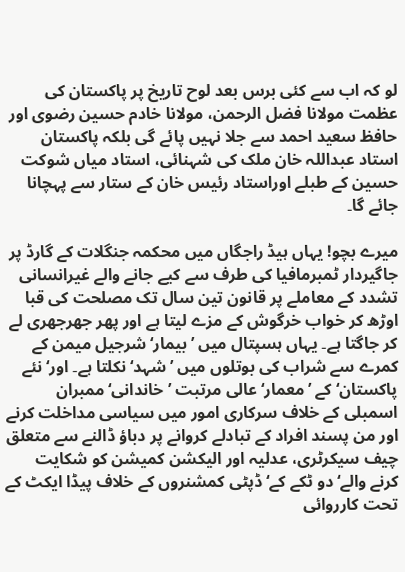لو کہ اب سے کئی برس بعد لوح تاریخ پر پاکستان کی عظمت مولانا فضل الرحمن، مولانا خادم حسین رضوی اور حافظ سعید احمد سے جلا نہیں پائے گی بلکہ پاکستان استاد عبداللہ خان ملک کی شہنائی، استاد میاں شوکت حسین کے طبلے اوراستاد رئیس خان کے ستار سے پہچانا جائے گا۔

میرے بچو! یہاں ہیڈ راجگاں میں محکمہ جنگلات کے گارڈ پر جاگیردار ٹمبرمافیا کی طرف سے کیے جانے والے غیرانسانی تشدد کے معاملے پر قانون تین سال تک مصلحت کی قبا اوڑھ کر خواب خرگوش کے مزے لیتا ہے اور پھر جھرجھری لے کر جاگتا ہے۔ یہاں ہسپتال میں ’بیمار‘ شرجیل میمن کے کمرے سے شراب کی بوتلوں میں ’شہد‘ نکلتا ہے۔ اور‘ نئے پاکستان‘کے ’معمار‘عالی مرتبت ’خاندانی‘ممبران اسمبلی کے خلاف سرکاری امور میں سیاسی مداخلت کرنے اور من پسند افراد کے تبادلے کروانے پر دباؤ ڈالنے سے متعلق چیف سیکرٹری، عدلیہ اور الیکشن کمیشن کو شکایت کرنے والے‘دو ٹکے کے‘ ڈپٹی کمشنروں کے خلاف پیڈا ایکٹ کے تحت کارروائی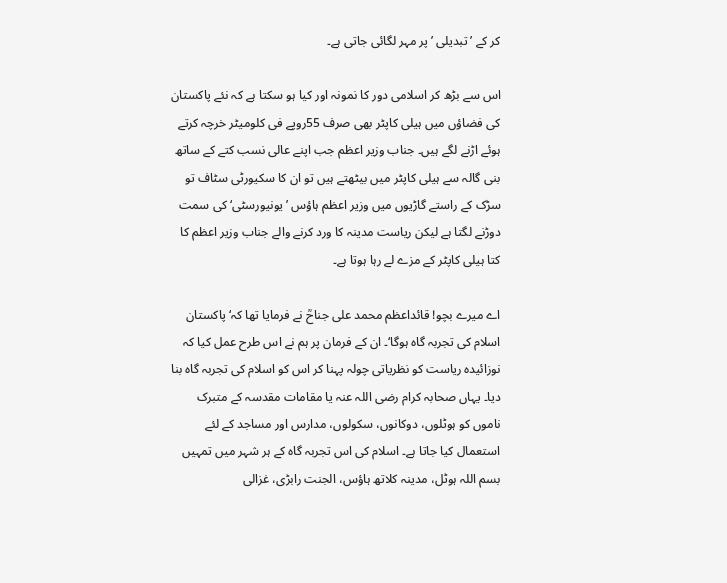کر کے ’تبدیلی ’ پر مہر لگائی جاتی ہے۔

اس سے بڑھ کر اسلامی دور کا نمونہ اور کیا ہو سکتا ہے کہ نئے پاکستان کی فضاؤں میں ہیلی کاپٹر بھی صرف 55روپے فی کلومیٹر خرچہ کرتے ہوئے اڑنے لگے ہیں۔ جناب وزیر اعظم جب اپنے عالی نسب کتے کے ساتھ بنی گالہ سے ہیلی کاپٹر میں بیٹھتے ہیں تو ان کا سکیورٹی سٹاف تو سڑک کے راستے گاڑیوں میں وزیر اعظم ہاؤس ’یونیورسٹی‘ کی سمت دوڑنے لگتا ہے لیکن ریاست مدینہ کا ورد کرنے والے جناب وزیر اعظم کا کتا ہیلی کاپٹر کے مزے لے رہا ہوتا ہے۔

اے میرے بچو! قائداعظم محمد علی جناحؒ نے فرمایا تھا کہ‘ پاکستان اسلام کی تجربہ گاہ ہوگا‘۔ ان کے فرمان پر ہم نے اس طرح عمل کیا کہ نوزائیدہ ریاست کو نظریاتی چولہ پہنا کر اس کو اسلام کی تجربہ گاہ بنا دیا۔ یہاں صحابہ کرام رضی اللہ عنہ یا مقامات مقدسہ کے متبرک ناموں کو ہوٹلوں، دوکانوں، سکولوں، مدارس اور مساجد کے لئے استعمال کیا جاتا ہے۔ اسلام کی اس تجربہ گاہ کے ہر شہر میں تمہیں بسم اللہ ہوٹل، مدینہ کلاتھ ہاؤس، الجنت رابڑی، غزالی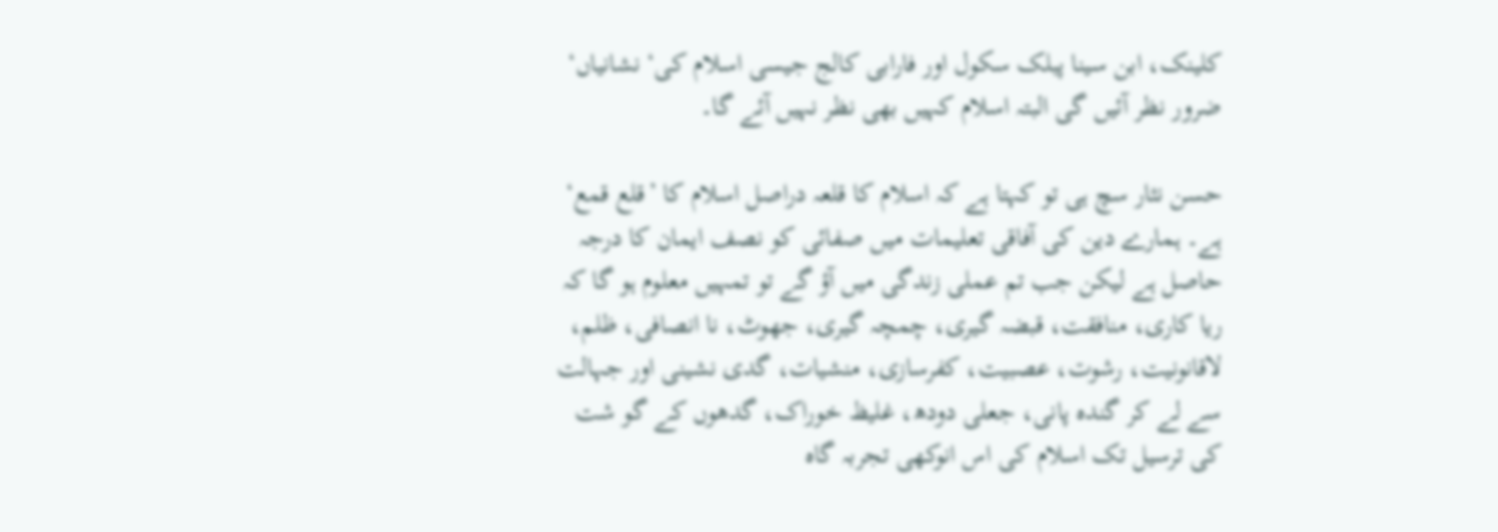کلینک، ابن سینا پبلک سکول اور فارابی کالج جیسی اسلام کی‘ نشانیاں‘ ضرور نظر آئیں گی البتہ اسلام کہیں بھی نظر نہیں آئے گا۔

حسن نثار سچ ہی تو کہتا ہے کہ اسلام کا قلعہ دراصل اسلام کا ’قلع قمع‘ ہے۔ ہمارے دین کی آفاقی تعلیمات میں صفائی کو نصف ایمان کا درجہ حاصل ہے لیکن جب تم عملی زندگی میں آؤ گے تو تمہیں معلوم ہو گا کہ ریا کاری، منافقت، قبضہ گیری، چمچہ گیری، جھوٹ، نا انصافی، ظلم، لاقانونیت، رشوت، عصبیت، کفرسازی، منشیات، گدی نشینی اور جہالت سے لے کر گندہ پانی، جعلی دودھ، غلیظ خوراک، گدھوں کے گو شت کی ترسیل تک اسلام کی اس انوکھی تجربہ گاہ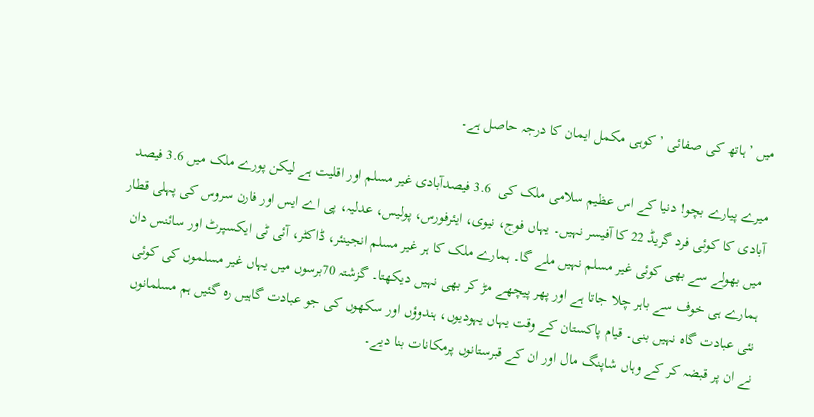میں ’ہاتھ کی صفائی ’ کوہی مکمل ایمان کا درجہ حاصل ہے۔

میرے پیارے بچو! دنیا کے اس عظیم سلامی ملک کی  3.6 فیصدآبادی غیر مسلم اور اقلیت ہے لیکن پورے ملک میں 3.6 فیصد آبادی کا کوئی فرد گریڈ 22 کا آفیسر نہیں۔ یہاں فوج، نیوی، ایئرفورس، پولیس، عدلیہ، پی اے ایس اور فارن سروس کی پہلی قطار میں بھولے سے بھی کوئی غیر مسلم نہیں ملے گا۔ ہمارے ملک کا ہر غیر مسلم انجینئر، ڈاکٹر، آئی ٹی ایکسپرٹ اور سائنس دان ہمارے ہی خوف سے باہر چلا جاتا ہے اور پھر پیچھے مڑ کر بھی نہیں دیکھتا۔ گزشتہ 70برسوں میں یہاں غیر مسلموں کی کوئی نئی عبادت گاہ نہیں بنی۔ قیام پاکستان کے وقت یہاں یہودیوں، ہندوؤں اور سکھوں کی جو عبادت گاہیں رہ گئیں ہم مسلمانوں نے ان پر قبضہ کر کے وہاں شاپنگ مال اور ان کے قبرستانوں پرمکانات بنا دیے۔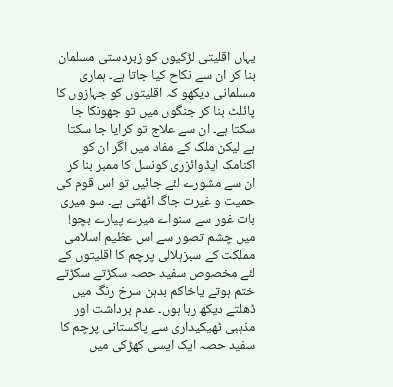یہاں اقلیتی لڑکیوں کو زبردستی مسلمان بنا کر ان سے نکاح کیا جاتا ہے۔ ہماری مسلمانی دیکھو کہ اقلیتوں کو جہازوں کا پائلٹ بنا کر جنگوں میں تو جھونکا جا سکتا ہے۔ ان سے علاج تو کرایا جا سکتا ہے لیکن ملک کے مفاد میں اگر ان کو اکنامک ایڈوائزری کونسل کا ممبر بنا کر ان سے مشورے لئے جائیں تو اس قوم کی حمیت و غیرت جاگ اٹھتی ہے۔ سو میری بات غور سے سنواے میرے پیارے بچو! میں چشم تصور سے اس عظیم اسلامی مملکت کے سبزہلالی پرچم کا اقلیتوں کے لئے مخصوص سفید حصہ سکڑتے سکڑتے ختم ہوتے یاخاکم بدہن سرخ رنگ میں ڈھلتے دیکھ رہا ہوں۔ عدم برداشت اور مذہبی ٹھیکیداری سے پاکستانی پرچم کا سفید حصہ ایک ایسی کھڑکی میں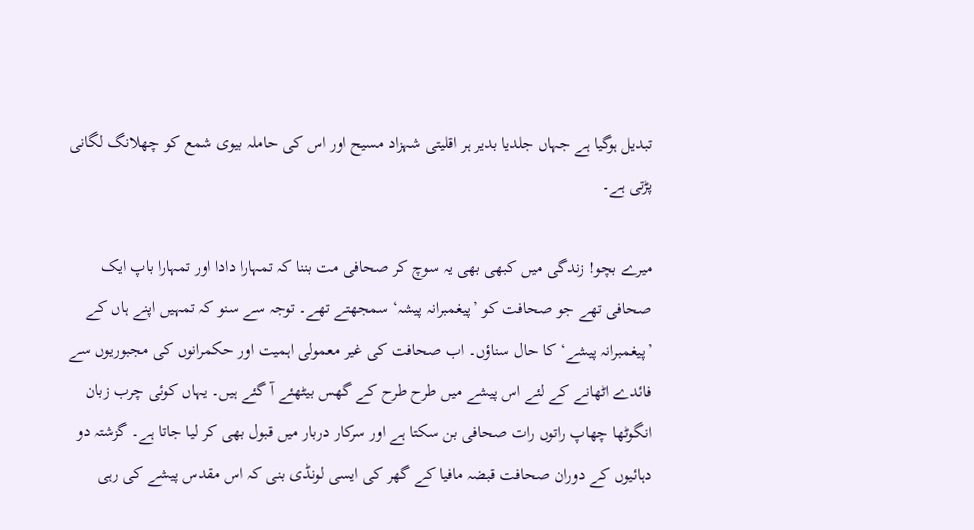تبدیل ہوگیا ہے جہاں جلدیا بدیر ہر اقلیتی شہزاد مسیح اور اس کی حاملہ بیوی شمع کو چھلانگ لگانی پڑتی ہے۔

میرے بچو! زندگی میں کبھی بھی یہ سوچ کر صحافی مت بننا کہ تمہارا دادا اور تمہارا باپ ایک صحافی تھے جو صحافت کو ’پیغمبرانہ پیشہ‘ سمجھتے تھے۔ توجہ سے سنو کہ تمہیں اپنے ہاں کے ’پیغمبرانہ پیشے‘ کا حال سناؤں۔ اب صحافت کی غیر معمولی اہمیت اور حکمرانوں کی مجبوریوں سے فائدے اٹھانے کے لئے اس پیشے میں طرح طرح کے گھس بیٹھئے آ گئے ہیں۔ یہاں کوئی چرب زبان انگوٹھا چھاپ راتوں رات صحافی بن سکتا ہے اور سرکار دربار میں قبول بھی کر لیا جاتا ہے۔ گزشتہ دو دہائیوں کے دوران صحافت قبضہ مافیا کے گھر کی ایسی لونڈی بنی کہ اس مقدس پیشے کی رہی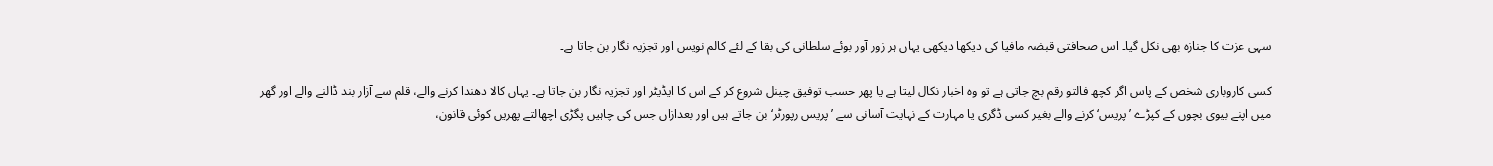سہی عزت کا جنازہ بھی نکل گیا۔ اس صحافتی قبضہ مافیا کی دیکھا دیکھی یہاں ہر زور آور بوئے سلطانی کی بقا کے لئے کالم نویس اور تجزیہ نگار بن جاتا ہے۔

کسی کاروباری شخص کے پاس اگر کچھ فالتو رقم بچ جاتی ہے تو وہ اخبار نکال لیتا ہے یا پھر حسب توفیق چینل شروع کر کے اس کا ایڈیٹر اور تجزیہ نگار بن جاتا ہے۔ یہاں کالا دھندا کرنے والے، قلم سے آزار بند ڈالنے والے اور گھر میں اپنے بیوی بچوں کے کپڑے ’پریس‘ کرنے والے بغیر کسی ڈگری یا مہارت کے نہایت آسانی سے ’پریس رپورٹر‘ بن جاتے ہیں اور بعدازاں جس کی چاہیں پگڑی اچھالتے پھریں کوئی قانون،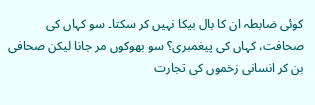کوئی ضابطہ ان کا بال بیکا نہیں کر سکتا۔ سو کہاں کی صحافت، کہاں کی پیغمبری؟ سو بھوکوں مر جانا لیکن صحافی بن کر انسانی زخموں کی تجارت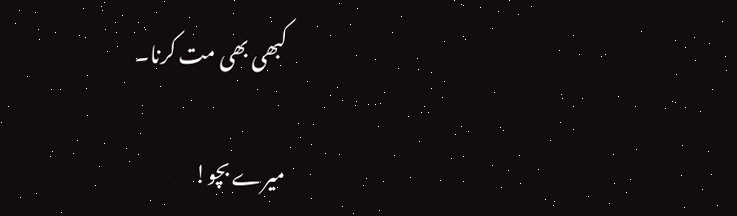کبھی بھی مت کرنا۔

میرے بچو!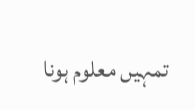تمہیں معلوم ہونا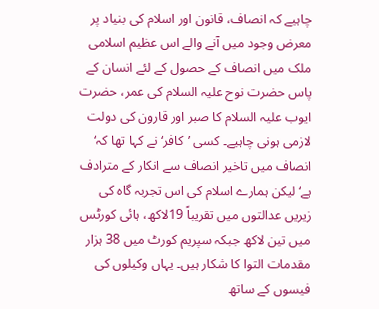چاہیے کہ انصاف، قانون اور اسلام کی بنیاد پر معرض وجود میں آنے والے اس عظیم اسلامی ملک میں انصاف کے حصول کے لئے انسان کے پاس حضرت نوح علیہ السلام کی عمر، حضرت ایوب علیہ السلام کا صبر اور قارون کی دولت لازمی ہونی چاہیے۔ کسی ’کافر‘ نے کہا تھا کہ‘ انصاف میں تاخیر انصاف سے انکار کے مترادف ہے‘لیکن ہمارے اسلام کی اس تجربہ گاہ کی زیریں عدالتوں میں تقریباً 19لاکھ، ہائی کورٹس میں تین لاکھ جبکہ سپریم کورٹ میں 38 ہزار مقدمات التوا کا شکار ہیں۔ یہاں وکیلوں کی فیسوں کے ساتھ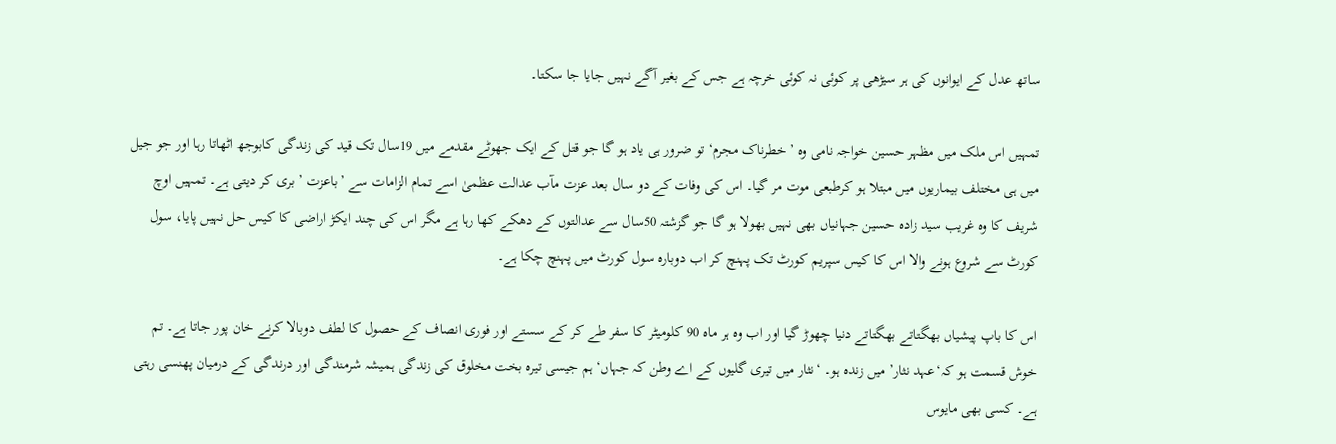ساتھ عدل کے ایوانوں کی ہر سیڑھی پر کوئی نہ کوئی خرچہ ہے جس کے بغیر آگے نہیں جایا جا سکتا۔

تمہیں اس ملک میں مظہر حسین خواجہ نامی وہ ’خطرناک مجرم‘ تو ضرور ہی یاد ہو گا جو قتل کے ایک جھوٹے مقدمے میں 19سال تک قید کی زندگی کابوجھ اٹھاتا رہا اور جو جیل میں ہی مختلف بیماریوں میں مبتلا ہو کرطبعی موت مر گیا۔ اس کی وفات کے دو سال بعد عزت مآب عدالت عظمیٰ اسے تمام الزامات سے ’باعزت ’ بری کر دیتی ہے۔ تمہیں اوچ شریف کا وہ غریب سید زادہ حسین جہانیاں بھی نہیں بھولا ہو گا جو گزشتہ 50سال سے عدالتوں کے دھکے کھا رہا ہے مگر اس کی چند ایکڑ اراضی کا کیس حل نہیں پایا، سول کورٹ سے شروع ہونے والا اس کا کیس سپریم کورٹ تک پہنچ کر اب دوبارہ سول کورٹ میں پہنچ چکا ہے۔

اس کا باپ پیشیاں بھگتاتے بھگتاتے دنیا چھوڑ گیا اور اب وہ ہر ماہ 90 کلومیٹر کا سفر طے کر کے سستے اور فوری انصاف کے حصول کا لطف دوبالا کرنے خان پور جاتا ہے۔ تم خوش قسمت ہو کہ‘عہد نثار’ میں زندہ ہو۔ ‘نثار میں تیری گلیوں کے اے وطن کہ جہاں‘ ہم جیسی تیرہ بخت مخلوق کی زندگی ہمیشہ شرمندگی اور درندگی کے درمیان پھنسی رہتی ہے۔ کسی بھی مایوس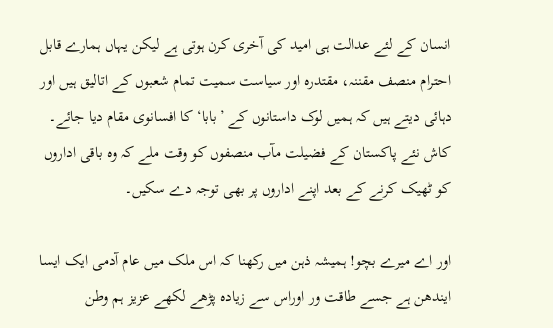انسان کے لئے عدالت ہی امید کی آخری کرن ہوتی ہے لیکن یہاں ہمارے قابل احترام منصف مقننہ، مقتدرہ اور سیاست سمیت تمام شعبوں کے اتالیق ہیں اور دہائی دیتے ہیں کہ ہمیں لوک داستانوں کے ’بابا‘ کا افسانوی مقام دیا جائے۔ کاش نئے پاکستان کے فضیلت مآب منصفوں کو وقت ملے کہ وہ باقی اداروں کو ٹھیک کرنے کے بعد اپنے اداروں پر بھی توجہ دے سکیں۔

اور اے میرے بچو! ہمیشہ ذہن میں رکھنا کہ اس ملک میں عام آدمی ایک ایسا ایندھن ہے جسے طاقت ور اوراس سے زیادہ پڑھے لکھے عزیز ہم وطن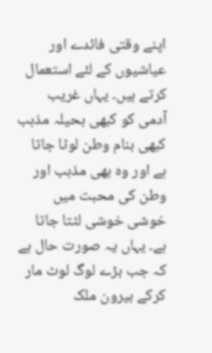اپنے وقتی فائدے اور عیاشیوں کے لئے استعمال کرتے ہیں۔ یہاں غریب آدمی کو کبھی بحیلہ مذہب کبھی بنام وطن لوٹا جاتا ہے اور وہ بھی مذہب اور وطن کی محبت میں خوشی خوشی لٹتا جاتا ہے۔ یہاں یہ صورت حال ہے کہ جب بڑے لوگ لوٹ مار کرکے بیرون ملک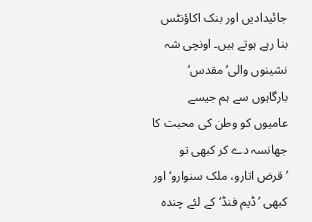جائیدادیں اور بنک اکاؤنٹس بنا رہے ہوتے ہیں۔ اونچی شہ نشینوں والی‘مقدس‘ بارگاہوں سے ہم جیسے عامیوں کو وطن کی محبت کا جھانسہ دے کر کبھی تو ’قرض اتارو، ملک سنوارو‘ اور کبھی ’ڈیم فنڈ‘کے لئے چندہ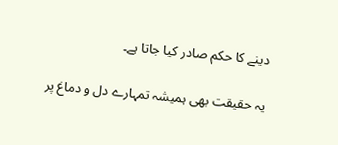دینے کا حکم صادر کیا جاتا ہے۔

یہ حقیقت بھی ہمیشہ تمہارے دل و دماغ پر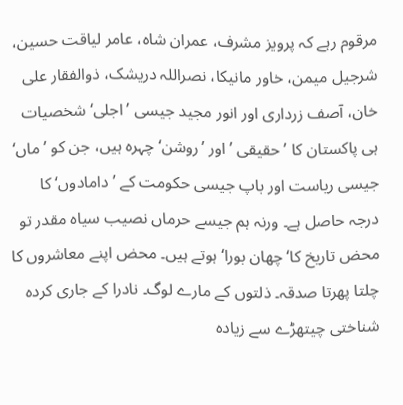مرقوم رہے کہ پرویز مشرف، عمران شاہ، عامر لیاقت حسین، شرجیل میمن، خاور مانیکا، نصراللہ دریشک، ذوالفقار علی خان، آصف زرداری اور انور مجید جیسی ’اجلی‘ شخصیات ہی پاکستان کا ’حقیقی ’ اور ’روشن‘ چہرہ ہیں، جن کو ’ماں‘ جیسی ریاست اور باپ جیسی حکومت کے ’دامادوں‘ کا درجہ حاصل ہے۔ ورنہ ہم جیسے حرماں نصیب سیاہ مقدر تو محض تاریخ کا‘ چھان بورا‘ ہوتے ہیں۔ محض اپنے معاشروں کا چلتا پھرتا صدقہ۔ ذلتوں کے مارے لوگ۔ نادرا کے جاری کردہ شناختی چیتھڑے سے زیادہ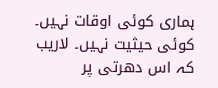ہماری کوئی اوقات نہیں۔ کوئی حیثیت نہیں۔ لاریب کہ اس دھرتی پر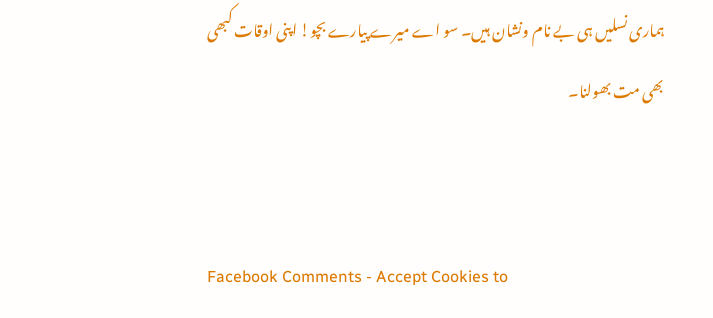ہماری نسلیں ہی بے نام ونشان ہیں۔ سو اے میرے پیارے بچو! اپنی اوقات کبھی بھی مت بھولنا۔


Facebook Comments - Accept Cookies to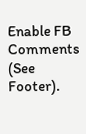Enable FB Comments (See Footer).